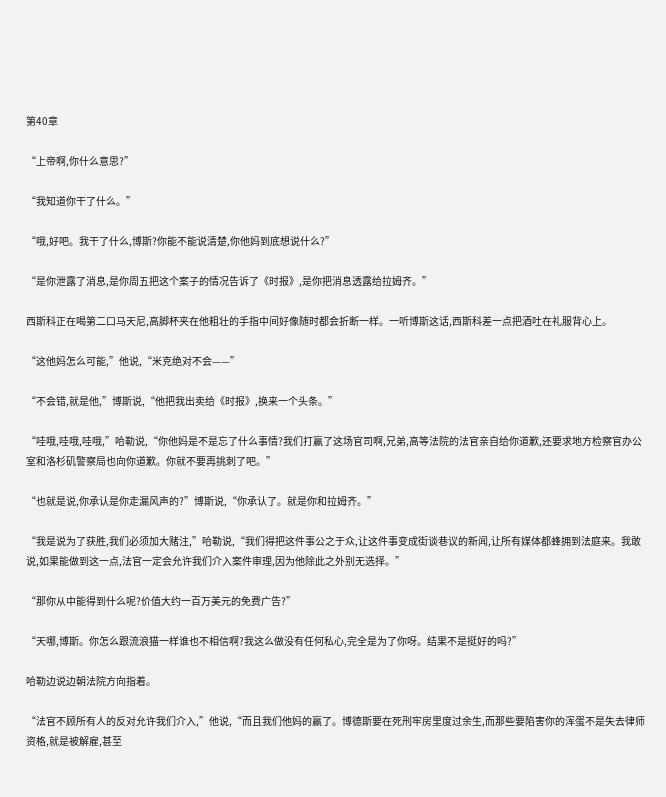第40章

“上帝啊,你什么意思?”

“我知道你干了什么。”

“哦,好吧。我干了什么,博斯?你能不能说清楚,你他妈到底想说什么?”

“是你泄露了消息,是你周五把这个案子的情况告诉了《时报》,是你把消息透露给拉姆齐。”

西斯科正在喝第二口马天尼,高脚杯夹在他粗壮的手指中间好像随时都会折断一样。一听博斯这话,西斯科差一点把酒吐在礼服背心上。

“这他妈怎么可能,”他说,“米克绝对不会——”

“不会错,就是他,”博斯说,“他把我出卖给《时报》,换来一个头条。”

“哇哦,哇哦,哇哦,”哈勒说,“你他妈是不是忘了什么事情?我们打赢了这场官司啊,兄弟,高等法院的法官亲自给你道歉,还要求地方检察官办公室和洛杉矶警察局也向你道歉。你就不要再挑刺了吧。”

“也就是说,你承认是你走漏风声的?”博斯说,“你承认了。就是你和拉姆齐。”

“我是说为了获胜,我们必须加大赌注,”哈勒说,“我们得把这件事公之于众,让这件事变成街谈巷议的新闻,让所有媒体都蜂拥到法庭来。我敢说,如果能做到这一点,法官一定会允许我们介入案件审理,因为他除此之外别无选择。”

“那你从中能得到什么呢?价值大约一百万美元的免费广告?”

“天哪,博斯。你怎么跟流浪猫一样谁也不相信啊?我这么做没有任何私心,完全是为了你呀。结果不是挺好的吗?”

哈勒边说边朝法院方向指着。

“法官不顾所有人的反对允许我们介入,”他说,“而且我们他妈的赢了。博德斯要在死刑牢房里度过余生,而那些要陷害你的浑蛋不是失去律师资格,就是被解雇,甚至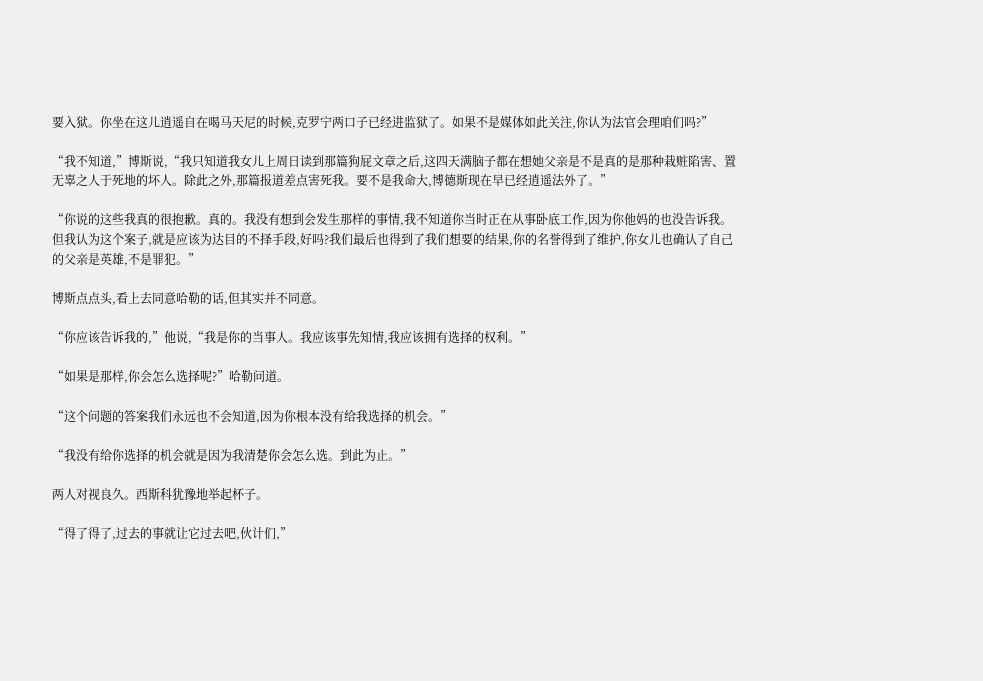要入狱。你坐在这儿逍遥自在喝马天尼的时候,克罗宁两口子已经进监狱了。如果不是媒体如此关注,你认为法官会理咱们吗?”

“我不知道,”博斯说,“我只知道我女儿上周日读到那篇狗屁文章之后,这四天满脑子都在想她父亲是不是真的是那种栽赃陷害、置无辜之人于死地的坏人。除此之外,那篇报道差点害死我。要不是我命大,博德斯现在早已经逍遥法外了。”

“你说的这些我真的很抱歉。真的。我没有想到会发生那样的事情,我不知道你当时正在从事卧底工作,因为你他妈的也没告诉我。但我认为这个案子,就是应该为达目的不择手段,好吗?我们最后也得到了我们想要的结果,你的名誉得到了维护,你女儿也确认了自己的父亲是英雄,不是罪犯。”

博斯点点头,看上去同意哈勒的话,但其实并不同意。

“你应该告诉我的,”他说,“我是你的当事人。我应该事先知情,我应该拥有选择的权利。”

“如果是那样,你会怎么选择呢?”哈勒问道。

“这个问题的答案我们永远也不会知道,因为你根本没有给我选择的机会。”

“我没有给你选择的机会就是因为我清楚你会怎么选。到此为止。”

两人对视良久。西斯科犹豫地举起杯子。

“得了得了,过去的事就让它过去吧,伙计们,”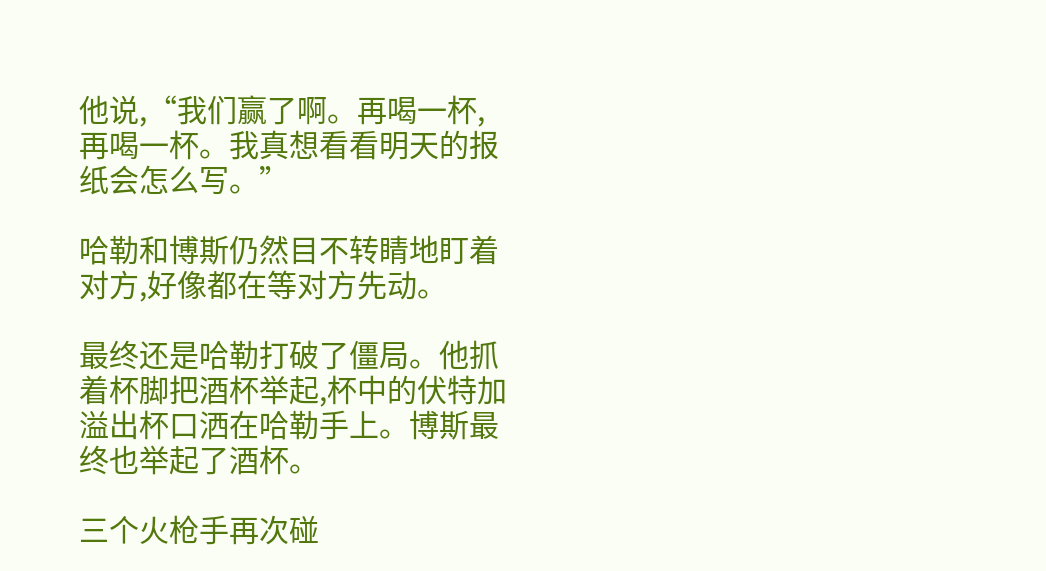他说,“我们赢了啊。再喝一杯,再喝一杯。我真想看看明天的报纸会怎么写。”

哈勒和博斯仍然目不转睛地盯着对方,好像都在等对方先动。

最终还是哈勒打破了僵局。他抓着杯脚把酒杯举起,杯中的伏特加溢出杯口洒在哈勒手上。博斯最终也举起了酒杯。

三个火枪手再次碰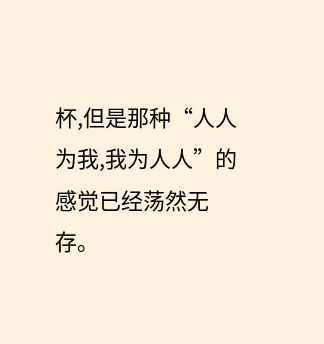杯,但是那种“人人为我,我为人人”的感觉已经荡然无存。